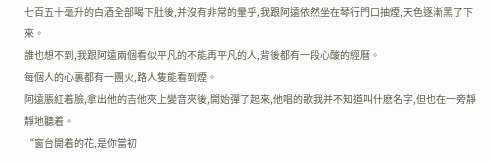七百五十毫升的白酒全部喝下肚後,并沒有非常的暈乎,我跟阿遠依然坐在琴行門口抽煙,天色逐漸黑了下來。
誰也想不到,我跟阿遠兩個看似平凡的不能再平凡的人,背後都有一段心酸的經曆。
每個人的心裏都有一團火,路人隻能看到煙。
阿遠脹紅着臉,拿出他的吉他夾上變音夾後,開始彈了起來,他唱的歌我并不知道叫什麽名字,但也在一旁靜靜地聽着。
“窗台開着的花,是你當初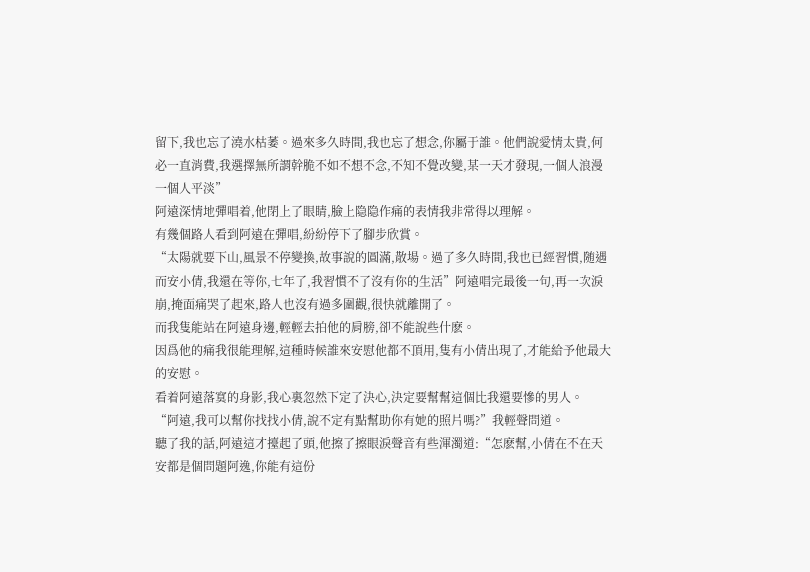留下,我也忘了澆水枯萎。過來多久時間,我也忘了想念,你屬于誰。他們說愛情太貴,何必一直消費,我選擇無所謂幹脆不如不想不念,不知不覺改變,某一天才發現,一個人浪漫一個人平淡”
阿遠深情地彈唱着,他閉上了眼睛,臉上隐隐作痛的表情我非常得以理解。
有幾個路人看到阿遠在彈唱,紛紛停下了腳步欣賞。
“太陽就要下山,風景不停變換,故事說的圓滿,散場。過了多久時間,我也已經習慣,随遇而安小倩,我還在等你,七年了,我習慣不了沒有你的生活”阿遠唱完最後一句,再一次淚崩,掩面痛哭了起來,路人也沒有過多圍觀,很快就離開了。
而我隻能站在阿遠身邊,輕輕去拍他的肩膀,卻不能說些什麽。
因爲他的痛我很能理解,這種時候誰來安慰他都不頂用,隻有小倩出現了,才能給予他最大的安慰。
看着阿遠落寞的身影,我心裏忽然下定了決心,決定要幫幫這個比我還要慘的男人。
“阿遠,我可以幫你找找小倩,說不定有點幫助你有她的照片嗎?”我輕聲問道。
聽了我的話,阿遠這才擡起了頭,他擦了擦眼淚聲音有些渾濁道:“怎麽幫,小倩在不在天安都是個問題阿逸,你能有這份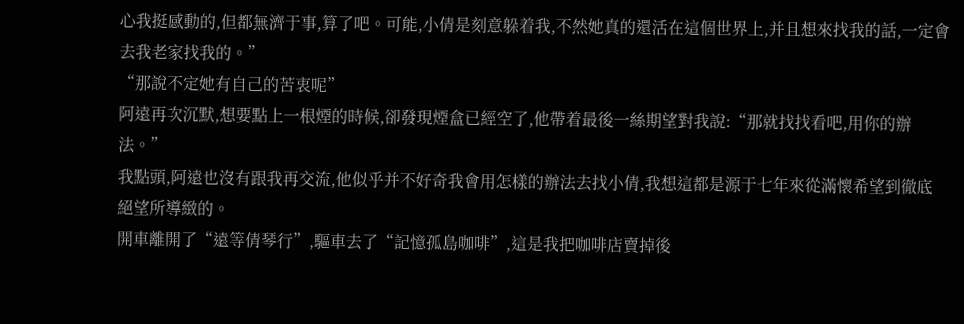心我挺感動的,但都無濟于事,算了吧。可能,小倩是刻意躲着我,不然她真的還活在這個世界上,并且想來找我的話,一定會去我老家找我的。”
“那說不定她有自己的苦衷呢”
阿遠再次沉默,想要點上一根煙的時候,卻發現煙盒已經空了,他帶着最後一絲期望對我說:“那就找找看吧,用你的辦法。”
我點頭,阿遠也沒有跟我再交流,他似乎并不好奇我會用怎樣的辦法去找小倩,我想這都是源于七年來從滿懷希望到徹底絕望所導緻的。
開車離開了“遠等倩琴行”,驅車去了“記憶孤島咖啡”,這是我把咖啡店賣掉後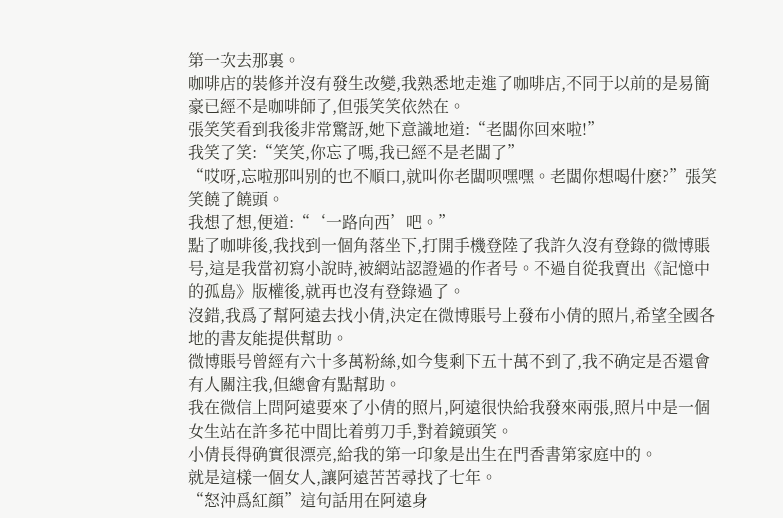第一次去那裏。
咖啡店的裝修并沒有發生改變,我熟悉地走進了咖啡店,不同于以前的是易簡豪已經不是咖啡師了,但張笑笑依然在。
張笑笑看到我後非常驚訝,她下意識地道:“老闆你回來啦!”
我笑了笑:“笑笑,你忘了嗎,我已經不是老闆了”
“哎呀,忘啦那叫别的也不順口,就叫你老闆呗嘿嘿。老闆你想喝什麽?”張笑笑饒了饒頭。
我想了想,便道:“‘一路向西’吧。”
點了咖啡後,我找到一個角落坐下,打開手機登陸了我許久沒有登錄的微博賬号,這是我當初寫小說時,被網站認證過的作者号。不過自從我賣出《記憶中的孤島》版權後,就再也沒有登錄過了。
沒錯,我爲了幫阿遠去找小倩,決定在微博賬号上發布小倩的照片,希望全國各地的書友能提供幫助。
微博賬号曾經有六十多萬粉絲,如今隻剩下五十萬不到了,我不确定是否還會有人關注我,但總會有點幫助。
我在微信上問阿遠要來了小倩的照片,阿遠很快給我發來兩張,照片中是一個女生站在許多花中間比着剪刀手,對着鏡頭笑。
小倩長得确實很漂亮,給我的第一印象是出生在門香書第家庭中的。
就是這樣一個女人,讓阿遠苦苦尋找了七年。
“怒沖爲紅顔”這句話用在阿遠身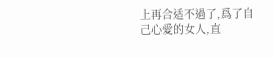上再合适不過了,爲了自己心愛的女人,直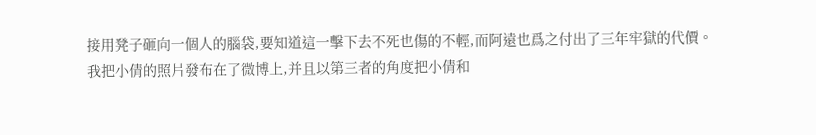接用凳子砸向一個人的腦袋,要知道這一擊下去不死也傷的不輕,而阿遠也爲之付出了三年牢獄的代價。
我把小倩的照片發布在了微博上,并且以第三者的角度把小倩和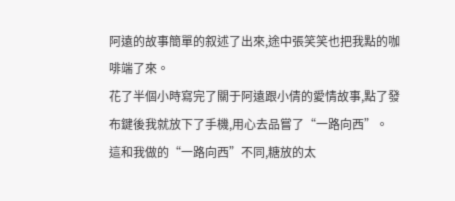阿遠的故事簡單的叙述了出來,途中張笑笑也把我點的咖啡端了來。
花了半個小時寫完了關于阿遠跟小倩的愛情故事,點了發布鍵後我就放下了手機,用心去品嘗了“一路向西”。
這和我做的“一路向西”不同,糖放的太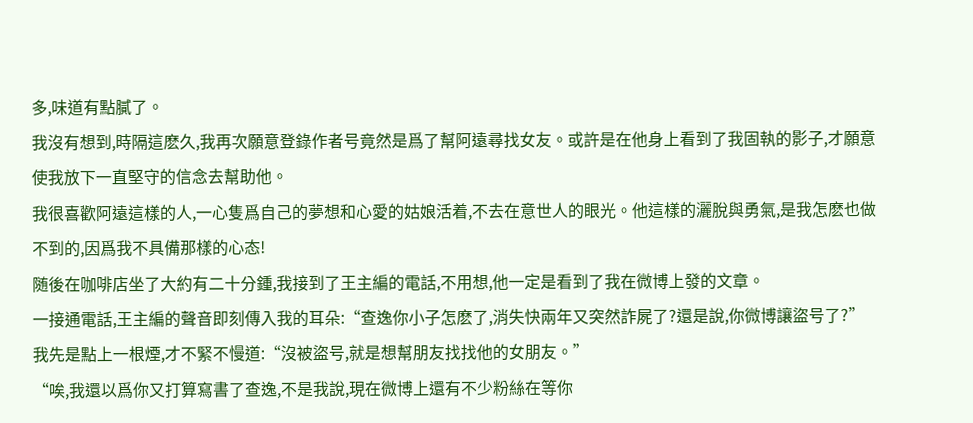多,味道有點膩了。
我沒有想到,時隔這麽久,我再次願意登錄作者号竟然是爲了幫阿遠尋找女友。或許是在他身上看到了我固執的影子,才願意使我放下一直堅守的信念去幫助他。
我很喜歡阿遠這樣的人,一心隻爲自己的夢想和心愛的姑娘活着,不去在意世人的眼光。他這樣的灑脫與勇氣,是我怎麽也做不到的,因爲我不具備那樣的心态!
随後在咖啡店坐了大約有二十分鍾,我接到了王主編的電話,不用想,他一定是看到了我在微博上發的文章。
一接通電話,王主編的聲音即刻傳入我的耳朵:“查逸你小子怎麽了,消失快兩年又突然詐屍了?還是說,你微博讓盜号了?”
我先是點上一根煙,才不緊不慢道:“沒被盜号,就是想幫朋友找找他的女朋友。”
“唉,我還以爲你又打算寫書了查逸,不是我說,現在微博上還有不少粉絲在等你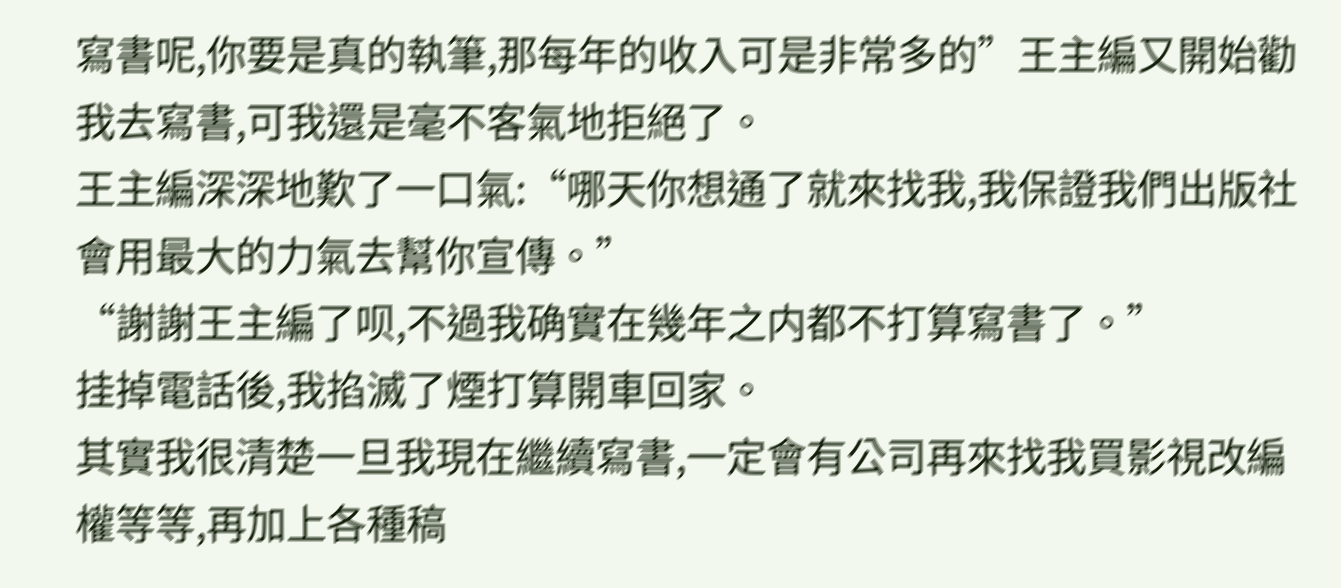寫書呢,你要是真的執筆,那每年的收入可是非常多的”王主編又開始勸我去寫書,可我還是毫不客氣地拒絕了。
王主編深深地歎了一口氣:“哪天你想通了就來找我,我保證我們出版社會用最大的力氣去幫你宣傳。”
“謝謝王主編了呗,不過我确實在幾年之内都不打算寫書了。”
挂掉電話後,我掐滅了煙打算開車回家。
其實我很清楚一旦我現在繼續寫書,一定會有公司再來找我買影視改編權等等,再加上各種稿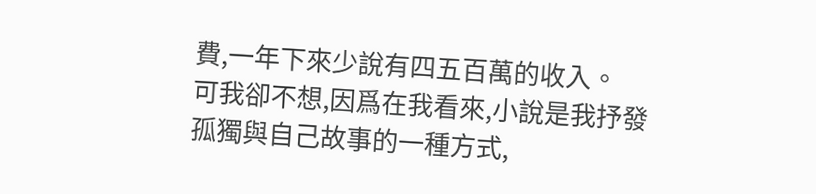費,一年下來少說有四五百萬的收入。
可我卻不想,因爲在我看來,小說是我抒發孤獨與自己故事的一種方式,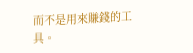而不是用來賺錢的工具。